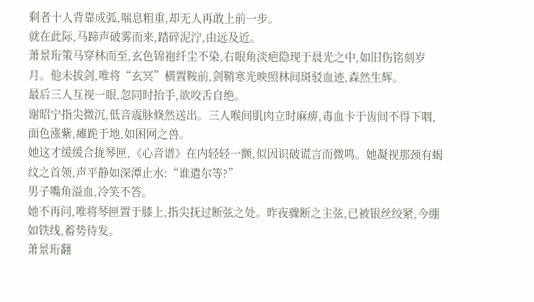剩者十人背靠成弧,喘息粗重,却无人再敢上前一步。
就在此际,马蹄声破雾而来,踏碎泥泞,由远及近。
萧景珩策马穿林而至,玄色锦袍纤尘不染,右眼角淡疤隐现于晨光之中,如旧伤铭刻岁月。他未拔剑,唯将“玄冥”横置鞍前,剑鞘寒光映照林间斑驳血迹,森然生辉。
最后三人互视一眼,忽同时抬手,欲咬舌自绝。
谢昭宁指尖微沉,低音震脉倏然送出。三人喉间肌肉立时麻痹,毒血卡于齿间不得下咽,面色涨紫,瘫跪于地,如困网之兽。
她这才缓缓合拢琴匣,《心音谱》在内轻轻一颤,似因识破谎言而微鸣。她凝视那颈有蝎纹之首领,声平静如深潭止水:“谁遣尔等?”
男子嘴角溢血,冷笑不答。
她不再问,唯将琴匣置于膝上,指尖抚过断弦之处。昨夜骤断之主弦,已被银丝绞紧,今绷如铁线,蓄势待发。
萧景珩翻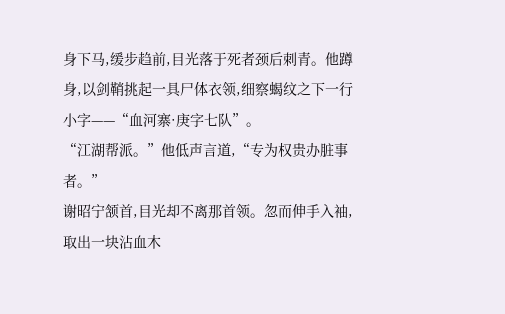身下马,缓步趋前,目光落于死者颈后刺青。他蹲身,以剑鞘挑起一具尸体衣领,细察蝎纹之下一行小字——“血河寨·庚字七队”。
“江湖帮派。”他低声言道,“专为权贵办脏事者。”
谢昭宁颔首,目光却不离那首领。忽而伸手入袖,取出一块沾血木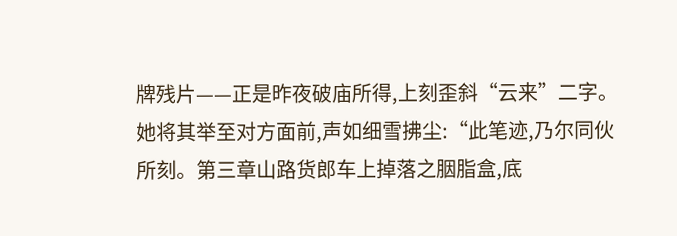牌残片——正是昨夜破庙所得,上刻歪斜“云来”二字。
她将其举至对方面前,声如细雪拂尘:“此笔迹,乃尔同伙所刻。第三章山路货郎车上掉落之胭脂盒,底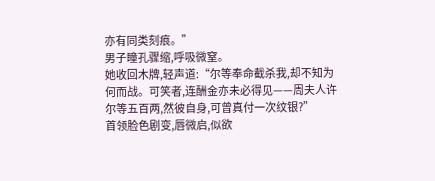亦有同类刻痕。”
男子瞳孔骤缩,呼吸微窒。
她收回木牌,轻声道:“尔等奉命截杀我,却不知为何而战。可笑者,连酬金亦未必得见——周夫人许尔等五百两,然彼自身,可曾真付一次纹银?”
首领脸色剧变,唇微启,似欲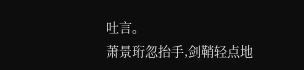吐言。
萧景珩忽抬手,剑鞘轻点地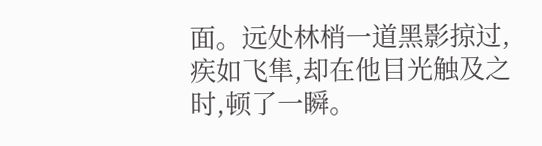面。远处林梢一道黑影掠过,疾如飞隼,却在他目光触及之时,顿了一瞬。